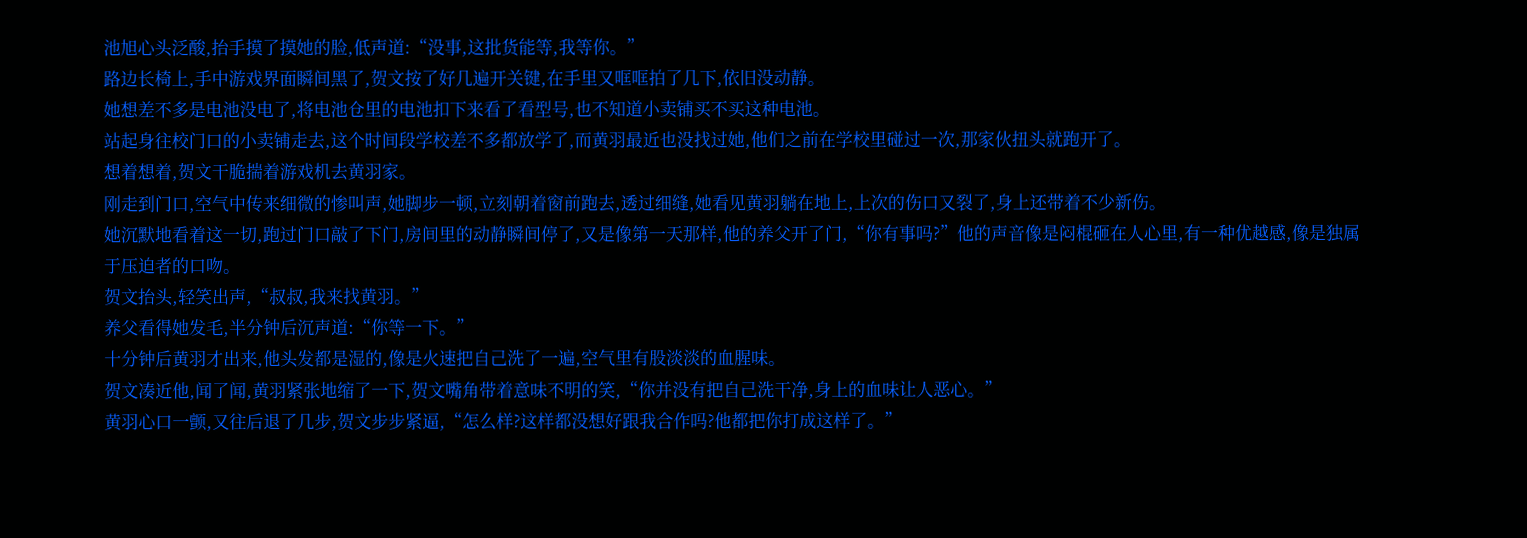池旭心头泛酸,抬手摸了摸她的脸,低声道:“没事,这批货能等,我等你。”
路边长椅上,手中游戏界面瞬间黑了,贺文按了好几遍开关键,在手里又哐哐拍了几下,依旧没动静。
她想差不多是电池没电了,将电池仓里的电池扣下来看了看型号,也不知道小卖铺买不买这种电池。
站起身往校门口的小卖铺走去,这个时间段学校差不多都放学了,而黄羽最近也没找过她,他们之前在学校里碰过一次,那家伙扭头就跑开了。
想着想着,贺文干脆揣着游戏机去黄羽家。
刚走到门口,空气中传来细微的惨叫声,她脚步一顿,立刻朝着窗前跑去,透过细缝,她看见黄羽躺在地上,上次的伤口又裂了,身上还带着不少新伤。
她沉默地看着这一切,跑过门口敲了下门,房间里的动静瞬间停了,又是像第一天那样,他的养父开了门,“你有事吗?”他的声音像是闷棍砸在人心里,有一种优越感,像是独属于压迫者的口吻。
贺文抬头,轻笑出声,“叔叔,我来找黄羽。”
养父看得她发毛,半分钟后沉声道:“你等一下。”
十分钟后黄羽才出来,他头发都是湿的,像是火速把自己洗了一遍,空气里有股淡淡的血腥味。
贺文凑近他,闻了闻,黄羽紧张地缩了一下,贺文嘴角带着意味不明的笑,“你并没有把自己洗干净,身上的血味让人恶心。”
黄羽心口一颤,又往后退了几步,贺文步步紧逼,“怎么样?这样都没想好跟我合作吗?他都把你打成这样了。”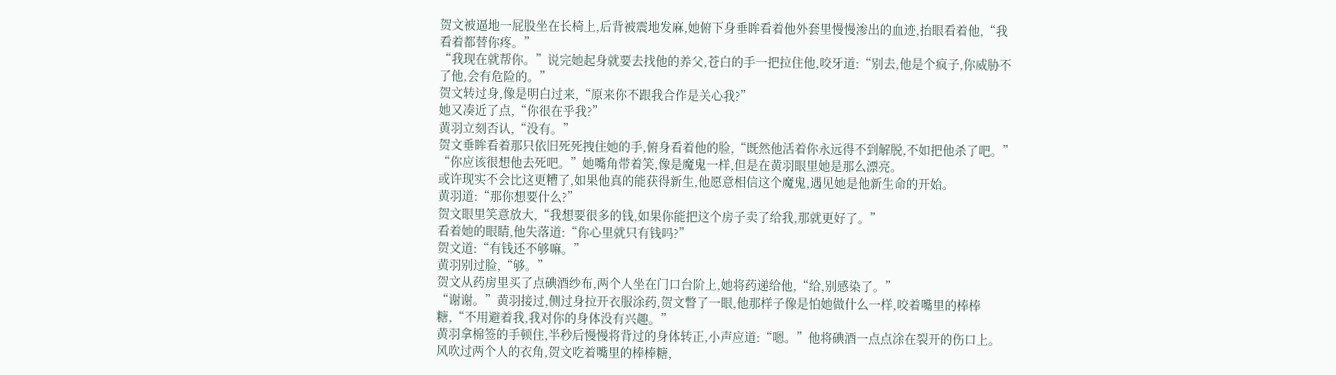贺文被逼地一屁股坐在长椅上,后背被震地发麻,她俯下身垂眸看着他外套里慢慢渗出的血迹,抬眼看着他,“我看着都替你疼。”
“我现在就帮你。”说完她起身就要去找他的养父,苍白的手一把拉住他,咬牙道:“别去,他是个疯子,你威胁不了他,会有危险的。”
贺文转过身,像是明白过来,“原来你不跟我合作是关心我?”
她又凑近了点,“你很在乎我?”
黄羽立刻否认,“没有。”
贺文垂眸看着那只依旧死死拽住她的手,俯身看着他的脸,“既然他活着你永远得不到解脱,不如把他杀了吧。”
“你应该很想他去死吧。”她嘴角带着笑,像是魔鬼一样,但是在黄羽眼里她是那么漂亮。
或许现实不会比这更糟了,如果他真的能获得新生,他愿意相信这个魔鬼,遇见她是他新生命的开始。
黄羽道:“那你想要什么?”
贺文眼里笑意放大,“我想要很多的钱,如果你能把这个房子卖了给我,那就更好了。”
看着她的眼睛,他失落道:“你心里就只有钱吗?”
贺文道:“有钱还不够嘛。”
黄羽别过脸,“够。”
贺文从药房里买了点碘酒纱布,两个人坐在门口台阶上,她将药递给他,“给,别感染了。”
“谢谢。”黄羽接过,侧过身拉开衣服涂药,贺文瞥了一眼,他那样子像是怕她做什么一样,咬着嘴里的棒棒糖,“不用避着我,我对你的身体没有兴趣。”
黄羽拿棉签的手顿住,半秒后慢慢将背过的身体转正,小声应道:“嗯。”他将碘酒一点点涂在裂开的伤口上。
风吹过两个人的衣角,贺文吃着嘴里的棒棒糖,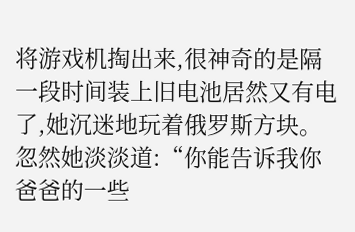将游戏机掏出来,很神奇的是隔一段时间装上旧电池居然又有电了,她沉迷地玩着俄罗斯方块。
忽然她淡淡道:“你能告诉我你爸爸的一些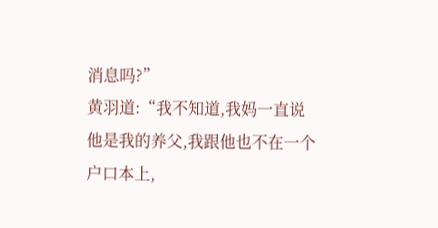消息吗?”
黄羽道:“我不知道,我妈一直说他是我的养父,我跟他也不在一个户口本上,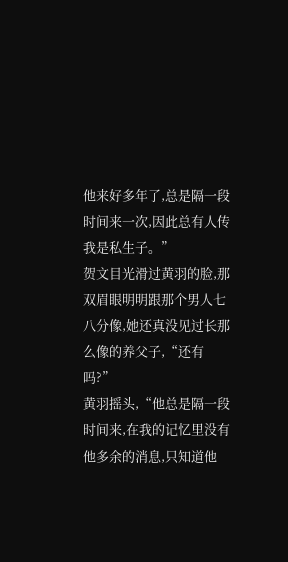他来好多年了,总是隔一段时间来一次,因此总有人传我是私生子。”
贺文目光滑过黄羽的脸,那双眉眼明明跟那个男人七八分像,她还真没见过长那么像的养父子,“还有吗?”
黄羽摇头,“他总是隔一段时间来,在我的记忆里没有他多余的消息,只知道他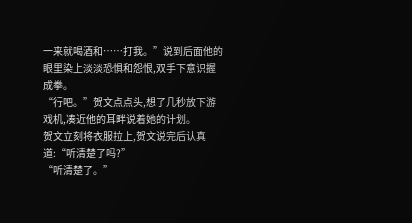一来就喝酒和……打我。”说到后面他的眼里染上淡淡恐惧和怨恨,双手下意识握成拳。
“行吧。”贺文点点头,想了几秒放下游戏机,凑近他的耳畔说着她的计划。
贺文立刻将衣服拉上,贺文说完后认真道:“听清楚了吗?”
“听清楚了。”